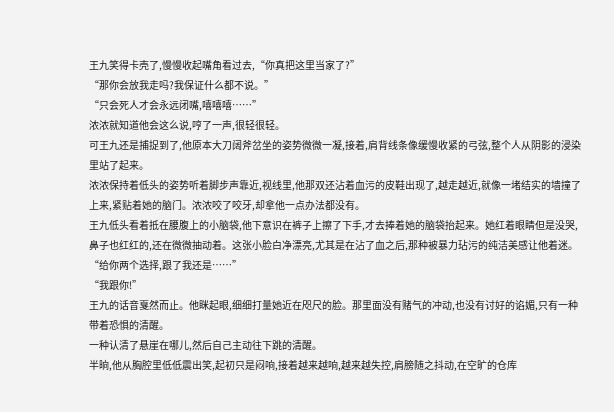王九笑得卡壳了,慢慢收起嘴角看过去,“你真把这里当家了?”
“那你会放我走吗?我保证什么都不说。”
“只会死人才会永远闭嘴,嘻嘻嘻……”
浓浓就知道他会这么说,哼了一声,很轻很轻。
可王九还是捕捉到了,他原本大刀阔斧岔坐的姿势微微一凝,接着,肩背线条像缓慢收紧的弓弦,整个人从阴影的浸染里站了起来。
浓浓保持着低头的姿势听着脚步声靠近,视线里,他那双还沾着血污的皮鞋出现了,越走越近,就像一堵结实的墙撞了上来,紧贴着她的脑门。浓浓咬了咬牙,却拿他一点办法都没有。
王九低头看着抵在腰腹上的小脑袋,他下意识在裤子上擦了下手,才去捧着她的脑袋抬起来。她红着眼睛但是没哭,鼻子也红红的,还在微微抽动着。这张小脸白净漂亮,尤其是在沾了血之后,那种被暴力玷污的纯洁美感让他着迷。
“给你两个选择,跟了我还是……”
“我跟你!”
王九的话音戛然而止。他眯起眼,细细打量她近在咫尺的脸。那里面没有赌气的冲动,也没有讨好的谄媚,只有一种带着恐惧的清醒。
一种认清了悬崖在哪儿,然后自己主动往下跳的清醒。
半晌,他从胸腔里低低震出笑,起初只是闷响,接着越来越响,越来越失控,肩膀随之抖动,在空旷的仓库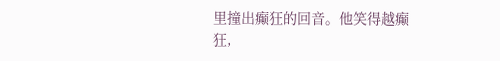里撞出癫狂的回音。他笑得越癫狂,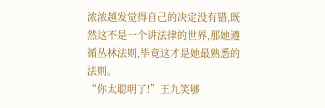浓浓越发觉得自己的决定没有错,既然这不是一个讲法律的世界,那她遵循丛林法则,毕竟这才是她最熟悉的法则。
“你太聪明了!”王九笑够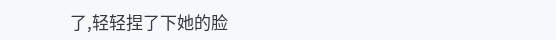了,轻轻捏了下她的脸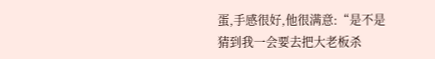蛋,手感很好,他很满意:“是不是猜到我一会要去把大老板杀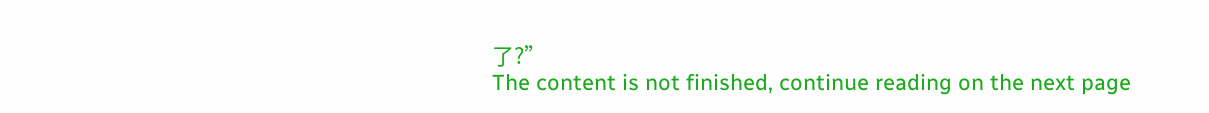了?”
The content is not finished, continue reading on the next page